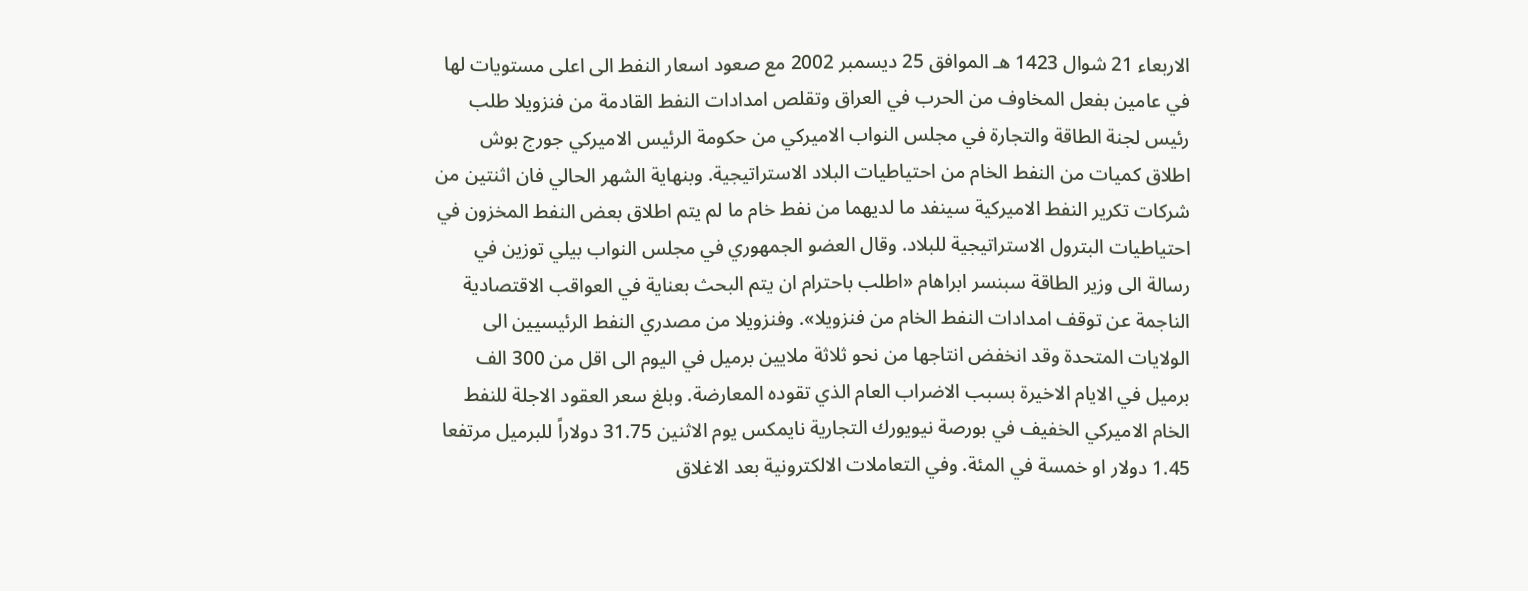الاربعاء 21 شوال 1423 هـ الموافق 25 ديسمبر 2002 مع صعود اسعار النفط الى اعلى مستويات لها في عامين بفعل المخاوف من الحرب في العراق وتقلص امدادات النفط القادمة من فنزويلا طلب رئيس لجنة الطاقة والتجارة في مجلس النواب الاميركي من حكومة الرئيس الاميركي جورج بوش اطلاق كميات من النفط الخام من احتياطيات البلاد الاستراتيجية. وبنهاية الشهر الحالي فان اثنتين من شركات تكرير النفط الاميركية سينفد ما لديهما من نفط خام ما لم يتم اطلاق بعض النفط المخزون في احتياطيات البترول الاستراتيجية للبلاد. وقال العضو الجمهوري في مجلس النواب بيلي توزين في رسالة الى وزير الطاقة سبنسر ابراهام «اطلب باحترام ان يتم البحث بعناية في العواقب الاقتصادية الناجمة عن توقف امدادات النفط الخام من فنزويلا». وفنزويلا من مصدري النفط الرئيسيين الى الولايات المتحدة وقد انخفض انتاجها من نحو ثلاثة ملايين برميل في اليوم الى اقل من 300 الف برميل في الايام الاخيرة بسبب الاضراب العام الذي تقوده المعارضة. وبلغ سعر العقود الاجلة للنفط الخام الاميركي الخفيف في بورصة نيويورك التجارية نايمكس يوم الاثنين 31.75 دولاراً للبرميل مرتفعا 1.45 دولار او خمسة في المئة. وفي التعاملات الالكترونية بعد الاغلاق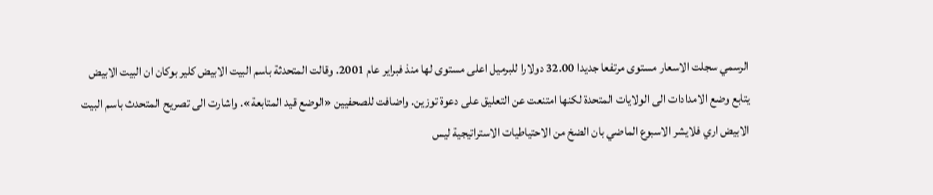الرسمي سجلت الاسعار مستوى مرتفعا جديدا 32.00 دولارا للبرميل اعلى مستوى لها منذ فبراير عام 2001. وقالت المتحدثة باسم البيت الابيض كلير بوكان ان البيت الابيض يتابع وضع الامدادات الى الولايات المتحدة لكنها امتنعت عن التعليق على دعوة توزين. واضافت للصحفيين «الوضع قيد المتابعة». واشارت الى تصريح المتحدث باسم البيت الابيض اري فلايشر الاسبوع الماضي بان الضخ من الاحتياطيات الاستراتيجية ليس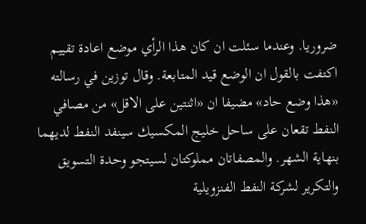ضروريا. وعندما سئلت ان كان هذا الرأي موضع اعادة تقييم اكتفت بالقول ان الوضع قيد المتابعة. وقال توزين في رسالته «هذا وضع حاد» مضيفا ان «اثنتين على الاقل» من مصافي النفط تقعان على ساحل خليج المكسيك سينفد النفط لديهما بنهاية الشهر. والمصفاتان مملوكتان لسيتجو وحدة التسويق والتكرير لشركة النفط الفنزويلية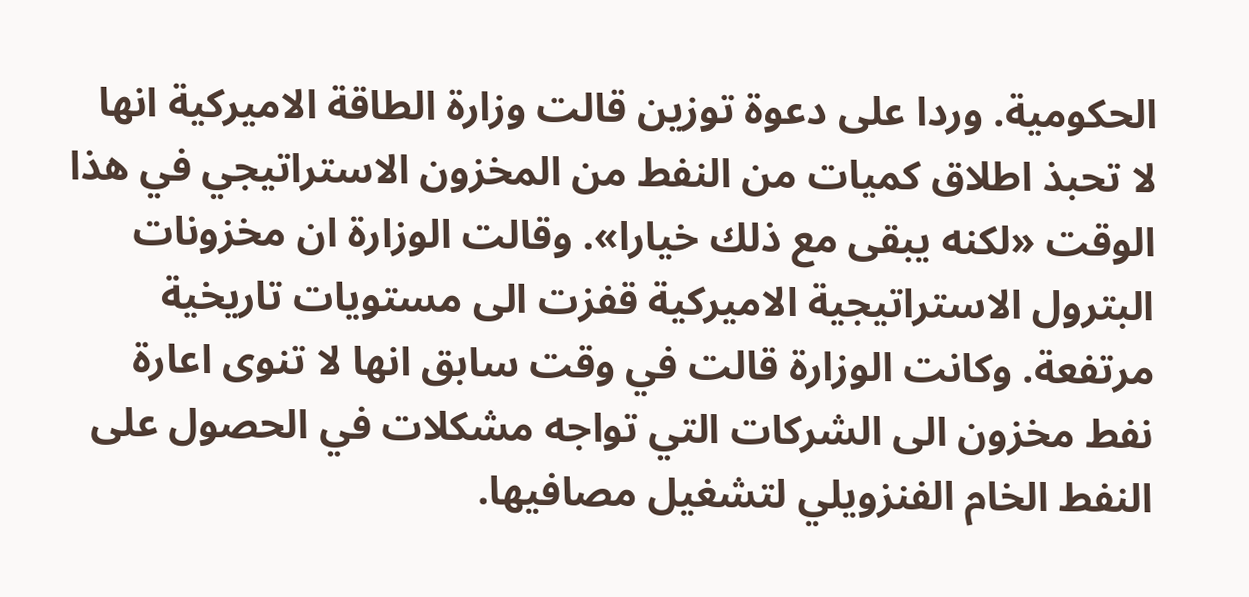الحكومية. وردا على دعوة توزين قالت وزارة الطاقة الاميركية انها لا تحبذ اطلاق كميات من النفط من المخزون الاستراتيجي في هذا الوقت «لكنه يبقى مع ذلك خيارا». وقالت الوزارة ان مخزونات البترول الاستراتيجية الاميركية قفزت الى مستويات تاريخية مرتفعة. وكانت الوزارة قالت في وقت سابق انها لا تنوى اعارة نفط مخزون الى الشركات التي تواجه مشكلات في الحصول على النفط الخام الفنزويلي لتشغيل مصافيها.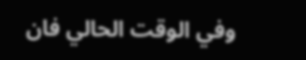وفي الوقت الحالي فان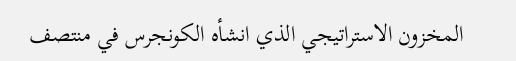المخزون الاستراتيجي الذي انشأه الكونجرس في منتصف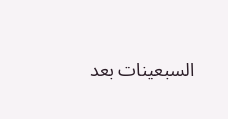السبعينات بعد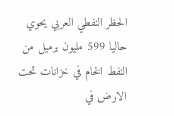الحظر النفطي العربي يحوي حاليا 599 مليون برميل من النفط الخام في خزانات تحت الارض في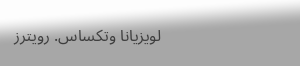لويزيانا وتكساس. رويترز